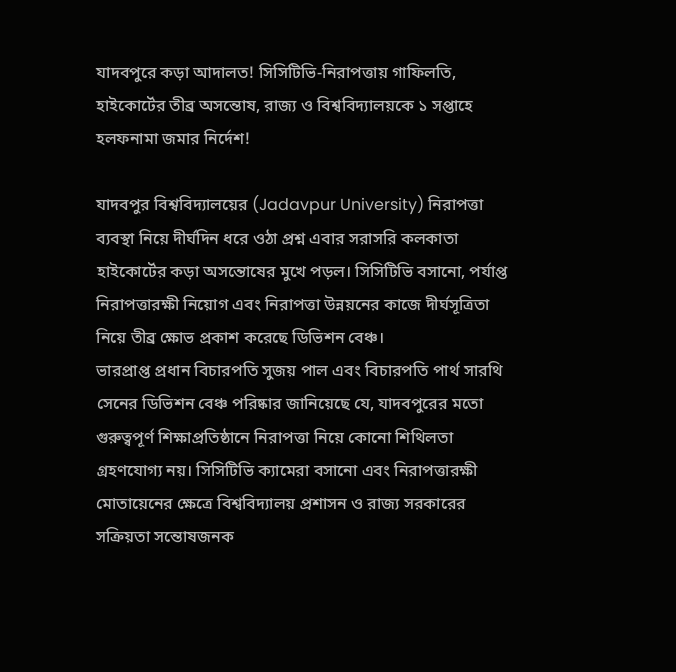যাদবপুরে কড়া আদালত! সিসিটিভি-নিরাপত্তায় গাফিলতি, হাইকোর্টের তীব্র অসন্তোষ, রাজ্য ও বিশ্ববিদ্যালয়কে ১ সপ্তাহে হলফনামা জমার নির্দেশ!

যাদবপুর বিশ্ববিদ্যালয়ের (Jadavpur University) নিরাপত্তা ব্যবস্থা নিয়ে দীর্ঘদিন ধরে ওঠা প্রশ্ন এবার সরাসরি কলকাতা হাইকোর্টের কড়া অসন্তোষের মুখে পড়ল। সিসিটিভি বসানো, পর্যাপ্ত নিরাপত্তারক্ষী নিয়োগ এবং নিরাপত্তা উন্নয়নের কাজে দীর্ঘসূত্রিতা নিয়ে তীব্র ক্ষোভ প্রকাশ করেছে ডিভিশন বেঞ্চ।
ভারপ্রাপ্ত প্রধান বিচারপতি সুজয় পাল এবং বিচারপতি পার্থ সারথি সেনের ডিভিশন বেঞ্চ পরিষ্কার জানিয়েছে যে, যাদবপুরের মতো গুরুত্বপূর্ণ শিক্ষাপ্রতিষ্ঠানে নিরাপত্তা নিয়ে কোনো শিথিলতা গ্রহণযোগ্য নয়। সিসিটিভি ক্যামেরা বসানো এবং নিরাপত্তারক্ষী মোতায়েনের ক্ষেত্রে বিশ্ববিদ্যালয় প্রশাসন ও রাজ্য সরকারের সক্রিয়তা সন্তোষজনক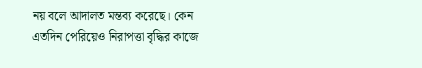নয় বলে আদালত মন্তব্য করেছে। কেন এতদিন পেরিয়েও নিরাপত্তা বৃদ্ধির কাজে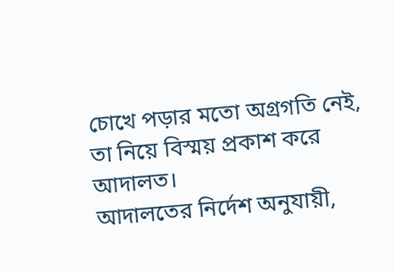চোখে পড়ার মতো অগ্রগতি নেই, তা নিয়ে বিস্ময় প্রকাশ করে আদালত।
আদালতের নির্দেশ অনুযায়ী,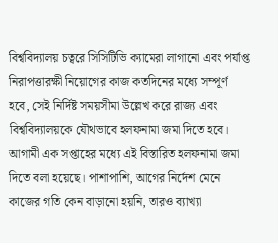বিশ্ববিদ্যালয় চত্বরে সিসিটিভি ক্যামেরা লাগানো এবং পর্যাপ্ত নিরাপত্তারক্ষী নিয়োগের কাজ কতদিনের মধ্যে সম্পূর্ণ হবে, সেই নির্দিষ্ট সময়সীমা উল্লেখ করে রাজ্য এবং বিশ্ববিদ্যালয়কে যৌথভাবে হলফনামা জমা দিতে হবে। আগামী এক সপ্তাহের মধ্যে এই বিস্তারিত হলফনামা জমা দিতে বলা হয়েছে। পাশাপাশি, আগের নির্দেশ মেনে কাজের গতি কেন বাড়ানো হয়নি, তারও ব্যাখ্যা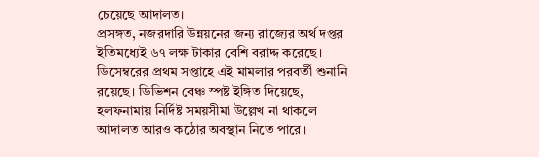চেয়েছে আদালত।
প্রসঙ্গত, নজরদারি উন্নয়নের জন্য রাজ্যের অর্থ দপ্তর ইতিমধ্যেই ৬৭ লক্ষ টাকার বেশি বরাদ্দ করেছে। ডিসেম্বরের প্রথম সপ্তাহে এই মামলার পরবর্তী শুনানি রয়েছে। ডিভিশন বেঞ্চ স্পষ্ট ইঙ্গিত দিয়েছে, হলফনামায় নির্দিষ্ট সময়সীমা উল্লেখ না থাকলে আদালত আরও কঠোর অবস্থান নিতে পারে।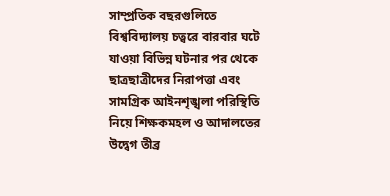সাম্প্রতিক বছরগুলিতে বিশ্ববিদ্যালয় চত্বরে বারবার ঘটে যাওয়া বিভিন্ন ঘটনার পর থেকে ছাত্রছাত্রীদের নিরাপত্তা এবং সামগ্রিক আইনশৃঙ্খলা পরিস্থিতি নিয়ে শিক্ষকমহল ও আদালতের উদ্বেগ তীব্র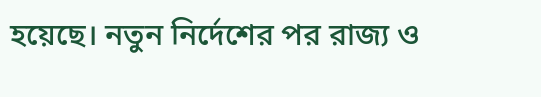হয়েছে। নতুন নির্দেশের পর রাজ্য ও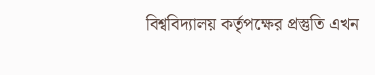বিশ্ববিদ্যালয় কর্তৃপক্ষের প্রস্তুতি এখন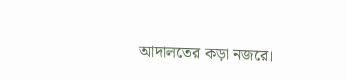আদালতের কড়া নজরে।